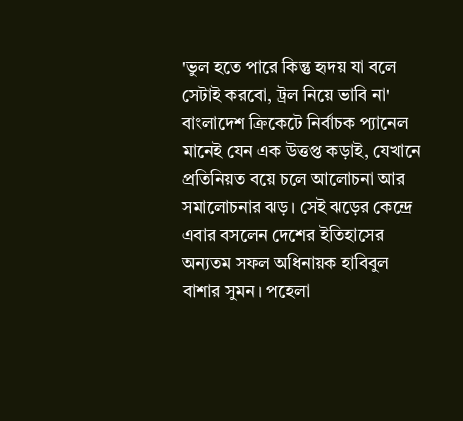'ভুল হতে পারে কিন্তু হৃদয় যা বলে সেটাই করবো, ট্রল নিয়ে ভাবি না'
বাংলাদেশ ক্রিকেটে নির্বাচক প্যানেল মানেই যেন এক উত্তপ্ত কড়াই, যেখানে প্রতিনিয়ত বয়ে চলে আলোচনা আর সমালোচনার ঝড়। সেই ঝড়ের কেন্দ্রে এবার বসলেন দেশের ইতিহাসের অন্যতম সফল অধিনায়ক হাবিবুল বাশার সুমন। পহেলা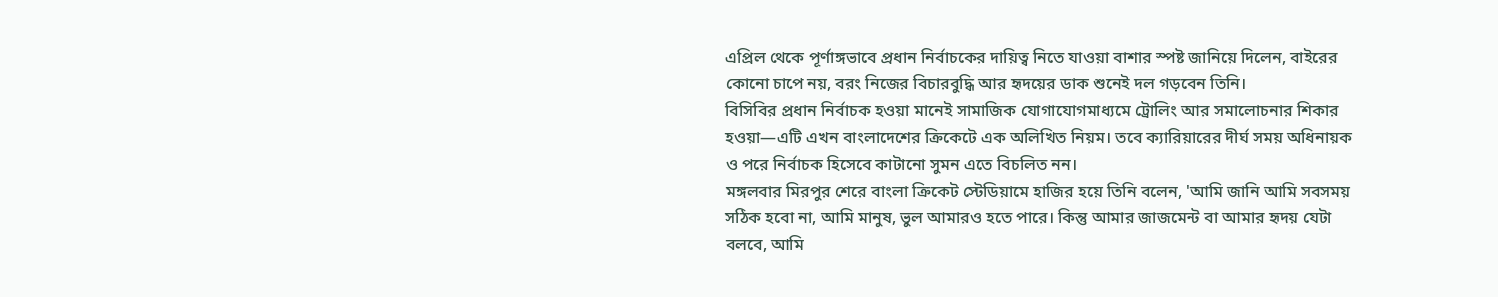এপ্রিল থেকে পূর্ণাঙ্গভাবে প্রধান নির্বাচকের দায়িত্ব নিতে যাওয়া বাশার স্পষ্ট জানিয়ে দিলেন, বাইরের কোনো চাপে নয়, বরং নিজের বিচারবুদ্ধি আর হৃদয়ের ডাক শুনেই দল গড়বেন তিনি।
বিসিবির প্রধান নির্বাচক হওয়া মানেই সামাজিক যোগাযোগমাধ্যমে ট্রোলিং আর সমালোচনার শিকার হওয়া—এটি এখন বাংলাদেশের ক্রিকেটে এক অলিখিত নিয়ম। তবে ক্যারিয়ারের দীর্ঘ সময় অধিনায়ক ও পরে নির্বাচক হিসেবে কাটানো সুমন এতে বিচলিত নন।
মঙ্গলবার মিরপুর শেরে বাংলা ক্রিকেট স্টেডিয়ামে হাজির হয়ে তিনি বলেন, 'আমি জানি আমি সবসময় সঠিক হবো না, আমি মানুষ, ভুল আমারও হতে পারে। কিন্তু আমার জাজমেন্ট বা আমার হৃদয় যেটা বলবে, আমি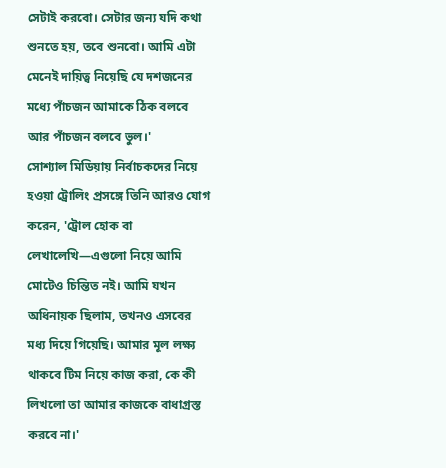সেটাই করবো। সেটার জন্য যদি কথা শুনতে হয়, তবে শুনবো। আমি এটা মেনেই দায়িত্ব নিয়েছি যে দশজনের মধ্যে পাঁচজন আমাকে ঠিক বলবে আর পাঁচজন বলবে ভুল।'
সোশ্যাল মিডিয়ায় নির্বাচকদের নিয়ে হওয়া ট্রোলিং প্রসঙ্গে তিনি আরও যোগ করেন, 'ট্রোল হোক বা লেখালেখি—এগুলো নিয়ে আমি মোটেও চিন্তিত নই। আমি যখন অধিনায়ক ছিলাম, তখনও এসবের মধ্য দিয়ে গিয়েছি। আমার মূল লক্ষ্য থাকবে টিম নিয়ে কাজ করা, কে কী লিখলো তা আমার কাজকে বাধাগ্রস্ত করবে না।'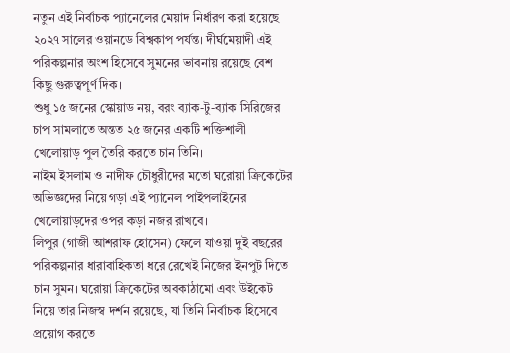নতুন এই নির্বাচক প্যানেলের মেয়াদ নির্ধারণ করা হয়েছে ২০২৭ সালের ওয়ানডে বিশ্বকাপ পর্যন্ত। দীর্ঘমেয়াদী এই পরিকল্পনার অংশ হিসেবে সুমনের ভাবনায় রয়েছে বেশ কিছু গুরুত্বপূর্ণ দিক।
শুধু ১৫ জনের স্কোয়াড নয়, বরং ব্যাক-টু-ব্যাক সিরিজের চাপ সামলাতে অন্তত ২৫ জনের একটি শক্তিশালী খেলোয়াড় পুল তৈরি করতে চান তিনি।
নাইম ইসলাম ও নাদীফ চৌধুরীদের মতো ঘরোয়া ক্রিকেটের অভিজ্ঞদের নিয়ে গড়া এই প্যানেল পাইপলাইনের খেলোয়াড়দের ওপর কড়া নজর রাখবে।
লিপুর (গাজী আশরাফ হোসেন) ফেলে যাওয়া দুই বছরের পরিকল্পনার ধারাবাহিকতা ধরে রেখেই নিজের ইনপুট দিতে চান সুমন। ঘরোয়া ক্রিকেটের অবকাঠামো এবং উইকেট নিয়ে তার নিজস্ব দর্শন রয়েছে, যা তিনি নির্বাচক হিসেবে প্রয়োগ করতে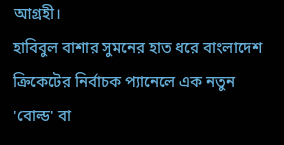আগ্রহী।
হাবিবুল বাশার সুমনের হাত ধরে বাংলাদেশ ক্রিকেটের নির্বাচক প্যানেলে এক নতুন 'বোল্ড' বা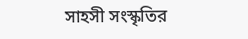সাহসী সংস্কৃতির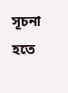সূচনা হতে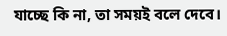যাচ্ছে কি না, তা সময়ই বলে দেবে।